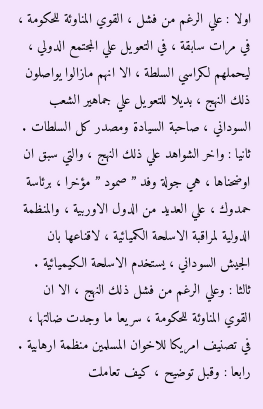اولا : علي الرغم من فشل ، القوي المناوئة للحكومة ، في مرات سابقة ، في التعويل علي المجتمع الدولي ، ليحملهم لكراسي السلطة ، الا انهم مازالوا يواصلون ذلك النهج ، بديلا للتعويل علي جماهير الشعب السوداني ، صاحبة السيادة ومصدر كل السلطات .
ثانيا : واخر الشواهد علي ذلك النهج ، والتي سبق ان اوضحناها ، هي جولة وفد ” صمود ” مؤخرا ، برئاسة حمدوك ، علي العديد من الدول الاوربية ، والمنظمة الدولية لمراقبة الاسلحة الكميائية ، لاقناعها بان الجيش السوداني ، يستخدم الاسلحة الكيميائية .
ثالثا : وعلي الرغم من فشل ذلك النهج ، الا ان القوي المناوئة للحكومة ، سريعا ما وجدت ضالتها ، في تصنيف امريكا للاخوان المسلمين منظمة ارهابية .
رابعا : وقبل توضيح ، كيف تعاملت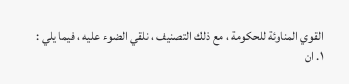القوي المناوئة للحكومة ، مع ذلك التصنيف ، نلقي الضوء عليه ، فيما يلي :
١. ان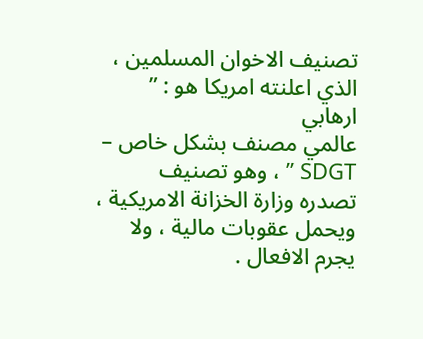تصنيف الاخوان المسلمين ، الذي اعلنته امريكا هو : ” ارهابي
عالمي مصنف بشكل خاص –
SDGT ” ، وهو تصنيف
تصدره وزارة الخزانة الامريكية ، ويحمل عقوبات مالية ، ولا يجرم الافعال .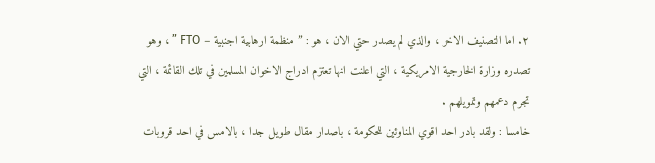٢. اما التصنيف الاخر ، والذي لم يصدر حتي الان ، هو : ” منظمة ارهابية اجنبية – FTO ” ، وهو تصدره وزارة الخارجية الامريكية ، التي اعلنت انها تعتزم ادراج الاخوان المسلمين في تلك القائمة ، التي تجرم دعمهم وتمويلهم .
خامسا : ولقد بادر احد اقوي المناوئين للحكومة ، باصدار مقال طويل جدا ، بالامس في احد قروبات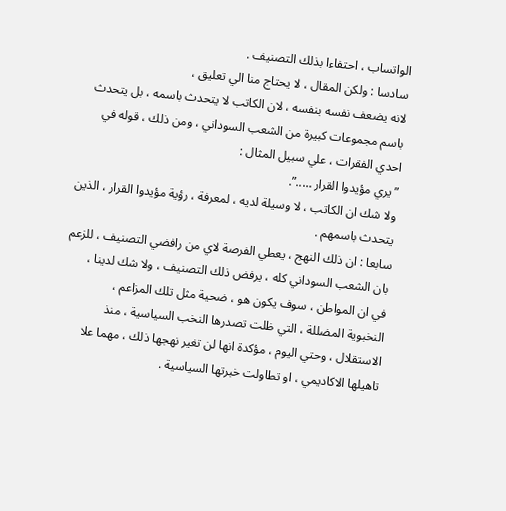الواتساب ، احتفاءا بذلك التصنيف .
سادسا : ولكن المقال ، لا يحتاج منا الي تعليق ،
لانه يضعف نفسه بنفسه ، لان الكاتب لا يتحدث باسمه ، بل يتحدث باسم مجموعات كبيرة من الشعب السوداني ، ومن ذلك ، قوله في احدي الفقرات ، علي سبيل المثال :
” يري مؤيدوا القرار …..”.
ولا شك ان الكاتب ، لا وسيلة لديه ، لمعرفة ، رؤية مؤيدوا القرار ، الذين يتحدث باسمهم .
سابعا : ان ذلك النهج ، يعطي الفرصة لاي من رافضي التصنيف ، للزعم بان الشعب السوداني كله ، يرفض ذلك التصنيف ، ولا شك لدينا ،
في ان المواطن ، سوف يكون هو ، ضحية مثل تلك المزاعم ،
النخبوية المضللة ، التي ظلت تصدرها النخب السياسية ، منذ الاستقلال ، وحتي اليوم ، مؤكدة انها لن تغير نهجها ذلك ، مهما علا تاهيلها الاكاديمي ، او تطاولت خبرتها السياسية .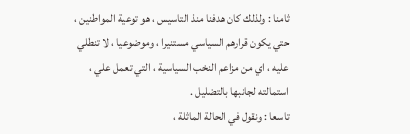ثامنا : ولذلك كان هدفنا منذ التاسيس ، هو توعية المواطنين ، حتي يكون قرارهم السياسي مستنيرا ، وموضوعيا ، لا تنطلي عليه ، اي من مزاعم النخب السياسية ، التي تعمل علي ، استمالته لجانبها بالتضليل .
تاسعا : ونقول في الحالة الماثلة ،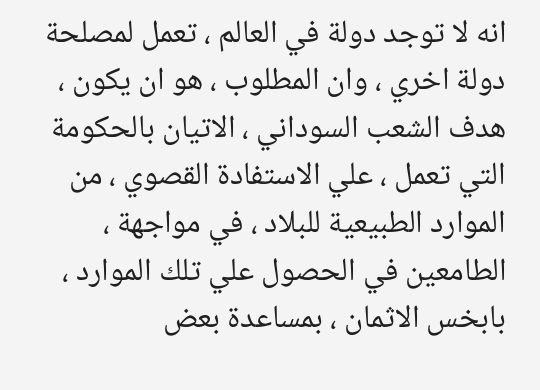انه لا توجد دولة في العالم ، تعمل لمصلحة دولة اخري ، وان المطلوب ، هو ان يكون ، هدف الشعب السوداني ، الاتيان بالحكومة التي تعمل ، علي الاستفادة القصوي ، من الموارد الطبيعية للبلاد ، في مواجهة ، الطامعين في الحصول علي تلك الموارد ، بابخس الاثمان ، بمساعدة بعض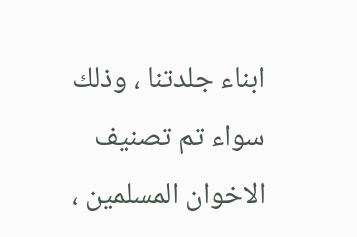ابناء جلدتنا ، وذلك سواء تم تصنيف الاخوان المسلمين ،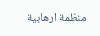منظمة ارهابية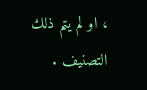، او لم يتم ذلك التصنيف .